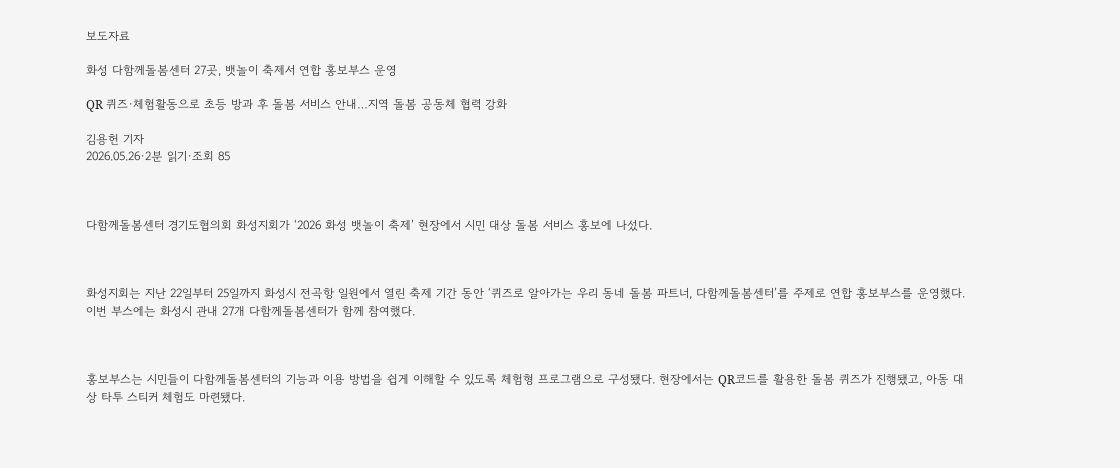보도자료

화성 다함께돌봄센터 27곳, 뱃놀이 축제서 연합 홍보부스 운영

QR 퀴즈·체험활동으로 초등 방과 후 돌봄 서비스 안내…지역 돌봄 공동체 협력 강화

김용헌 기자
2026.05.26·2분 읽기·조회 85



다함께돌봄센터 경기도협의회 화성지회가 ‘2026 화성 뱃놀이 축제’ 현장에서 시민 대상 돌봄 서비스 홍보에 나섰다.



화성지회는 지난 22일부터 25일까지 화성시 전곡항 일원에서 열린 축제 기간 동안 ‘퀴즈로 알아가는 우리 동네 돌봄 파트너, 다함께돌봄센터’를 주제로 연합 홍보부스를 운영했다. 이번 부스에는 화성시 관내 27개 다함께돌봄센터가 함께 참여했다.



홍보부스는 시민들이 다함께돌봄센터의 기능과 이용 방법을 쉽게 이해할 수 있도록 체험형 프로그램으로 구성됐다. 현장에서는 QR코드를 활용한 돌봄 퀴즈가 진행됐고, 아동 대상 타투 스티커 체험도 마련됐다.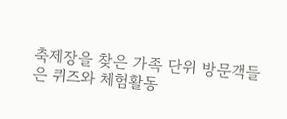축제장을 찾은 가족 단위 방문객들은 퀴즈와 체험활동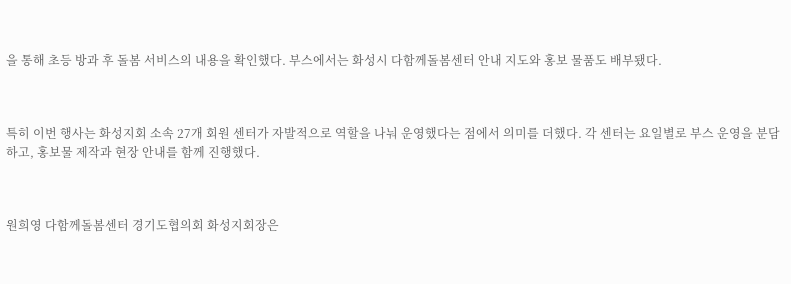을 통해 초등 방과 후 돌봄 서비스의 내용을 확인했다. 부스에서는 화성시 다함께돌봄센터 안내 지도와 홍보 물품도 배부됐다.



특히 이번 행사는 화성지회 소속 27개 회원 센터가 자발적으로 역할을 나눠 운영했다는 점에서 의미를 더했다. 각 센터는 요일별로 부스 운영을 분담하고, 홍보물 제작과 현장 안내를 함께 진행했다.



원희영 다함께돌봄센터 경기도협의회 화성지회장은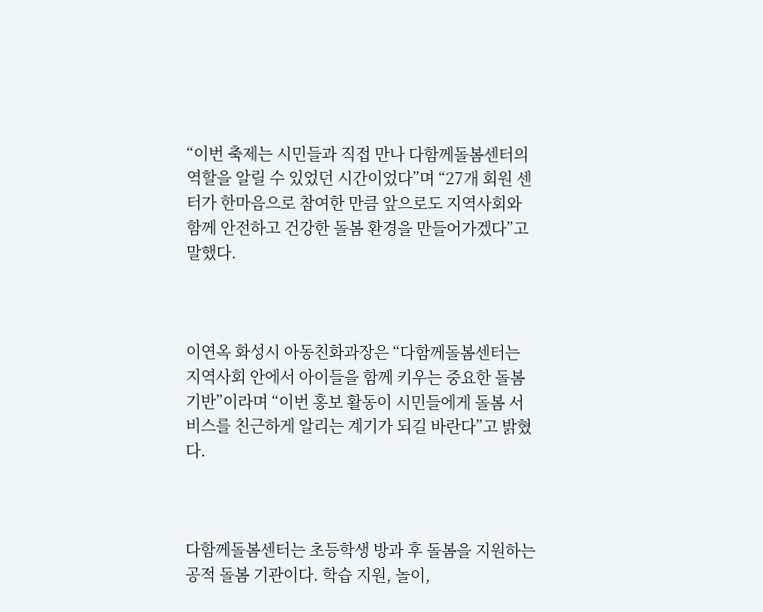“이번 축제는 시민들과 직접 만나 다함께돌봄센터의 역할을 알릴 수 있었던 시간이었다”며 “27개 회원 센터가 한마음으로 참여한 만큼 앞으로도 지역사회와 함께 안전하고 건강한 돌봄 환경을 만들어가겠다”고 말했다.



이연옥 화성시 아동친화과장은 “다함께돌봄센터는 지역사회 안에서 아이들을 함께 키우는 중요한 돌봄 기반”이라며 “이번 홍보 활동이 시민들에게 돌봄 서비스를 친근하게 알리는 계기가 되길 바란다”고 밝혔다.



다함께돌봄센터는 초등학생 방과 후 돌봄을 지원하는 공적 돌봄 기관이다. 학습 지원, 놀이,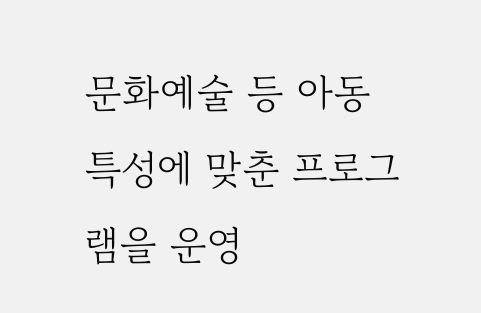문화예술 등 아동 특성에 맞춘 프로그램을 운영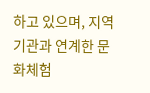하고 있으며, 지역 기관과 연계한 문화체험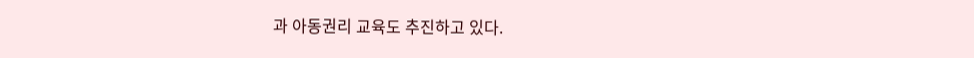과 아동권리 교육도 추진하고 있다.